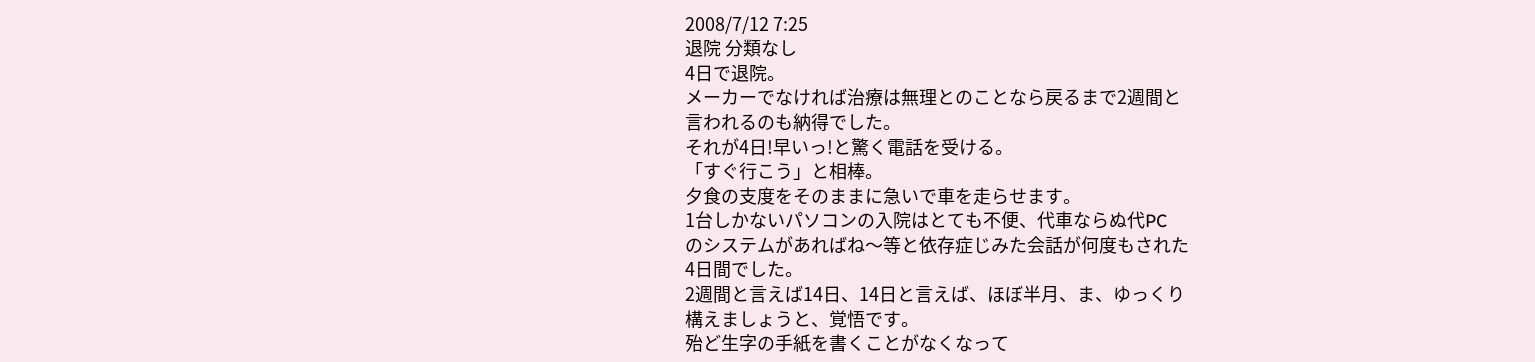2008/7/12 7:25
退院 分類なし
4日で退院。
メーカーでなければ治療は無理とのことなら戻るまで2週間と
言われるのも納得でした。
それが4日!早いっ!と驚く電話を受ける。
「すぐ行こう」と相棒。
夕食の支度をそのままに急いで車を走らせます。
1台しかないパソコンの入院はとても不便、代車ならぬ代PC
のシステムがあればね〜等と依存症じみた会話が何度もされた
4日間でした。
2週間と言えば14日、14日と言えば、ほぼ半月、ま、ゆっくり
構えましょうと、覚悟です。
殆ど生字の手紙を書くことがなくなって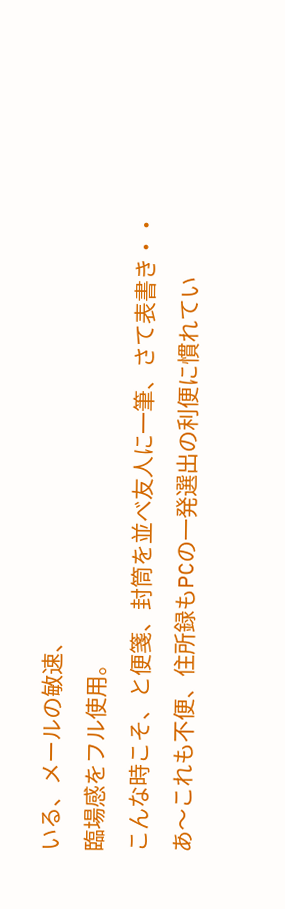いる、メールの敏速、
臨場感をフル使用。
こんな時こそ、と便箋、封筒を並べ友人に一筆、さて表書き・・
あ〜これも不便、住所録もPCの一発選出の利便に慣れてい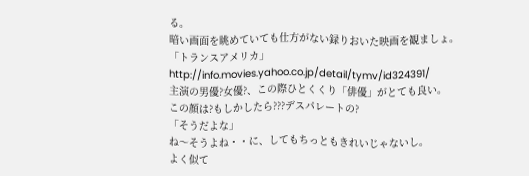る。
暗い画面を眺めていても仕方がない録りおいた映画を観ましょ。
「トランスアメリカ」
http://info.movies.yahoo.co.jp/detail/tymv/id324391/
主演の男優?女優?、この際ひとくくり「俳優」がとても良い。
この顔は?もしかしたら???デスパレートの?
「そうだよな」
ね〜そうよね・・に、してもちっともきれいじゃないし。
よく似て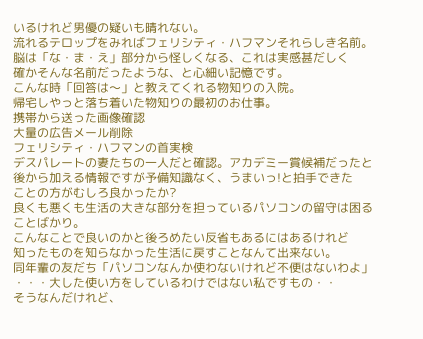いるけれど男優の疑いも晴れない。
流れるテロップをみればフェリシティ・ハフマンそれらしき名前。
脳は「な・ま・え」部分から怪しくなる、これは実感甚だしく
確かそんな名前だったような、と心細い記憶です。
こんな時「回答は〜」と教えてくれる物知りの入院。
帰宅しやっと落ち着いた物知りの最初のお仕事。
携帯から送った画像確認
大量の広告メール削除
フェリシティ・ハフマンの首実検
デスパレートの妻たちの一人だと確認。アカデミー賞候補だったと
後から加える情報ですが予備知識なく、うまいっ!と拍手できた
ことの方がむしろ良かったか?
良くも悪くも生活の大きな部分を担っているパソコンの留守は困る
ことばかり。
こんなことで良いのかと後ろめたい反省もあるにはあるけれど
知ったものを知らなかった生活に戻すことなんて出来ない。
同年輩の友だち「パソコンなんか使わないけれど不便はないわよ」
・・・大した使い方をしているわけではない私ですもの・・
そうなんだけれど、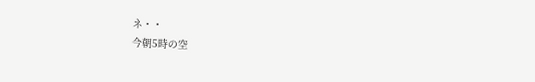ネ・・
今朝5時の空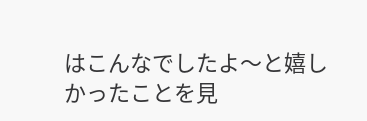はこんなでしたよ〜と嬉しかったことを見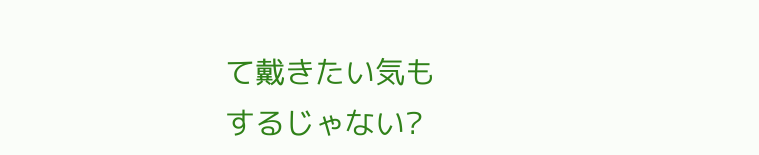て戴きたい気も
するじゃない?